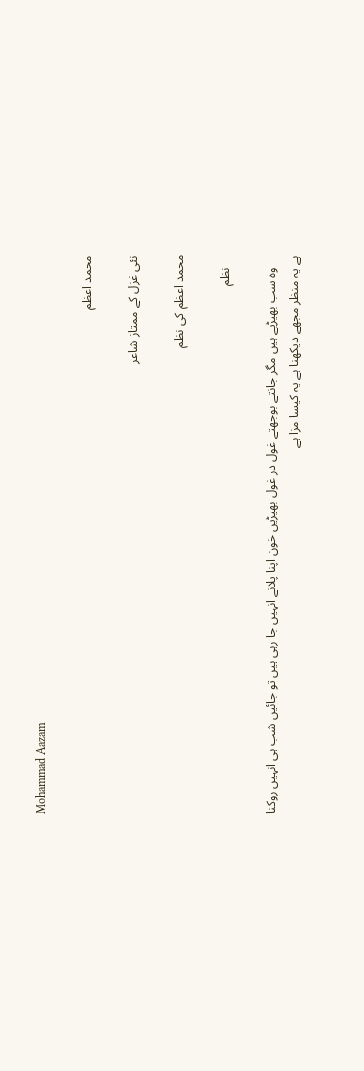Mohammad Aazam

محمد اعظم

نئی غزل کے ممتاز شاعر

محمد اعظم کی نظم

    نظم

    وہ سب بھیڑیے ہیں مگر جانتے بوجھتے غول در غول بھیڑیں خون اپنا پلانے انہیں جا رہی ہیں تو جائیں شب ہی انہیں روکنا ہے یہ منظر مجھے دیکھنا ہے یہ کیسا مزا ہے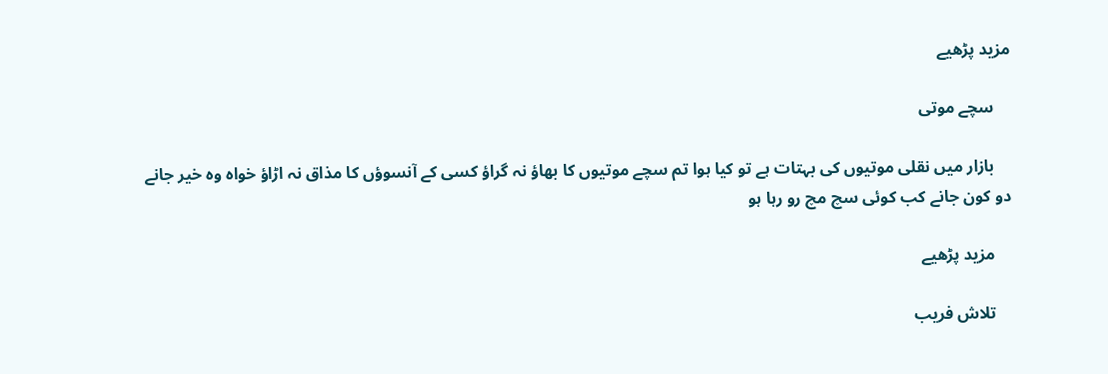مزید پڑھیے

    سچے موتی

    بازار میں نقلی موتیوں کی بہتات ہے تو کیا ہوا تم سچے موتیوں کا بھاؤ نہ گراؤ کسی کے آنسوؤں کا مذاق نہ اڑاؤ خواہ وہ خیر جانے دو کون جانے کب کوئی سچ مچ رو رہا ہو

    مزید پڑھیے

    تلاش فریب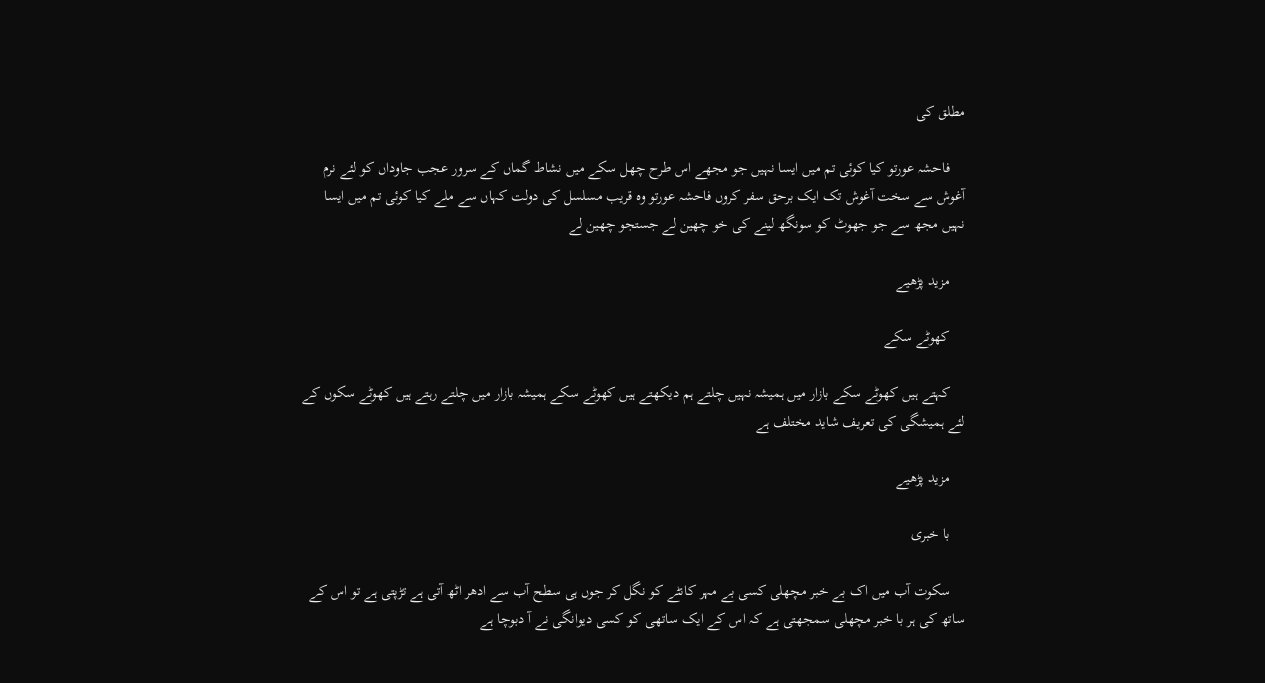مطلق کی

    فاحشہ عورتو کیا کوئی تم میں ایسا نہیں جو مجھے اس طرح چھل سکے میں نشاط گماں کے سرور عجب جاوداں کو لئے نرم آغوش سے سخت آغوش تک ایک برحق سفر کروں فاحشہ عورتو وہ قریب مسلسل کی دولت کہاں سے ملے کیا کوئی تم میں ایسا نہیں مجھ سے جو جھوٹ کو سونگھ لینے کی خو چھین لے جستجو چھین لے

    مزید پڑھیے

    کھوٹے سکے

    کہتے ہیں کھوٹے سکے بازار میں ہمیشہ نہیں چلتے ہم دیکھتے ہیں کھوٹے سکے ہمیشہ بازار میں چلتے رہتے ہیں کھوٹے سکوں کے لئے ہمیشگی کی تعریف شاید مختلف ہے

    مزید پڑھیے

    با خبری

    سکوت آب میں اک بے خبر مچھلی کسی بے مہر کانٹے کو نگل کر جوں ہی سطح آب سے ادھر اٹھ آتی ہے تڑپتی ہے تو اس کے ساتھ کی ہر با خبر مچھلی سمجھتی ہے کہ اس کے ایک ساتھی کو کسی دیوانگی نے آ دبوچا ہے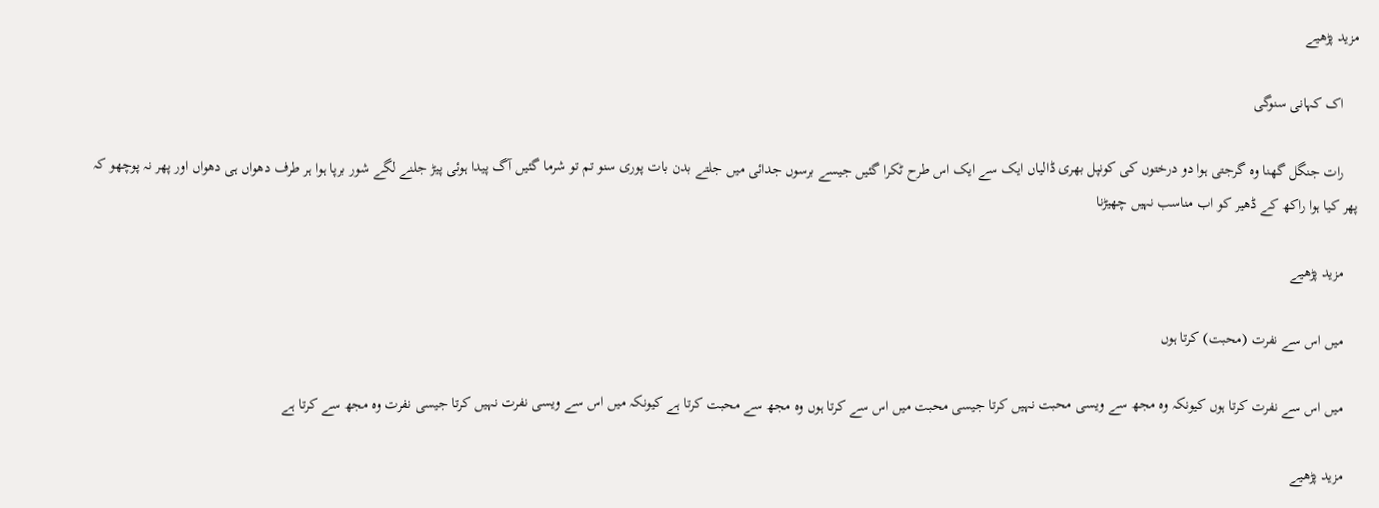مزید پڑھیے

    اک کہانی سنوگی

    رات جنگل گھنا وہ گرجتی ہوا دو درختوں کی کونپل بھری ڈالیاں ایک سے ایک اس طرح ٹکرا گئیں جیسے برسوں جدائی میں جلتے بدن بات پوری سنو تم تو شرما گئیں آگ پیدا ہوئی پیڑ جلنے لگے شور برپا ہوا ہر طرف دھواں ہی دھواں اور پھر نہ پوچھو کہ پھر کیا ہوا راکھ کے ڈھیر کو اب مناسب نہیں چھیڑنا

    مزید پڑھیے

    میں اس سے نفرت (محبت) کرتا ہوں

    میں اس سے نفرت کرتا ہوں کیونکہ وہ مجھ سے ویسی محبت نہیں کرتا جیسی محبت میں اس سے کرتا ہوں وہ مجھ سے محبت کرتا ہے کیونکہ میں اس سے ویسی نفرت نہیں کرتا جیسی نفرت وہ مجھ سے کرتا ہے

    مزید پڑھیے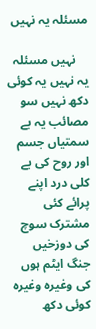مسئلہ یہ نہیں

    نہیں مسئلہ یہ نہیں یہ کوئی دکھ نہیں سو مصائب یہ بے سمتیاں جسم اور روح کی بے کلی درد اپنے پرائے کئی مشترک سوچ کی دوزخیں جنگ ایٹم ہوں کی وغیرہ وغیرہ کوئی دکھ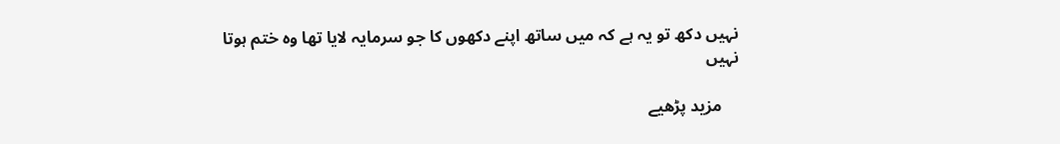نہیں دکھ تو یہ ہے کہ میں ساتھ اپنے دکھوں کا جو سرمایہ لایا تھا وہ ختم ہوتا نہیں

    مزید پڑھیے